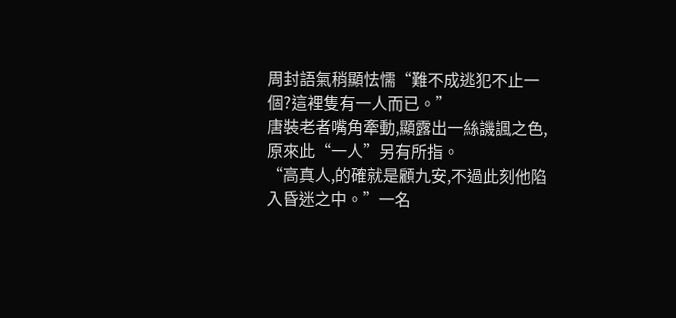周封語氣稍顯怯懦“難不成逃犯不止一個?這裡隻有一人而已。”
唐裝老者嘴角牽動,顯露出一絲譏諷之色,原來此“一人”另有所指。
“高真人,的確就是顧九安,不過此刻他陷入昏迷之中。”一名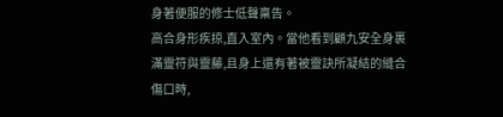身著便服的修士低聲稟告。
高合身形疾掠,直入室內。當他看到顧九安全身裹滿靈符與靈藤,且身上還有著被靈訣所凝結的縫合傷口時,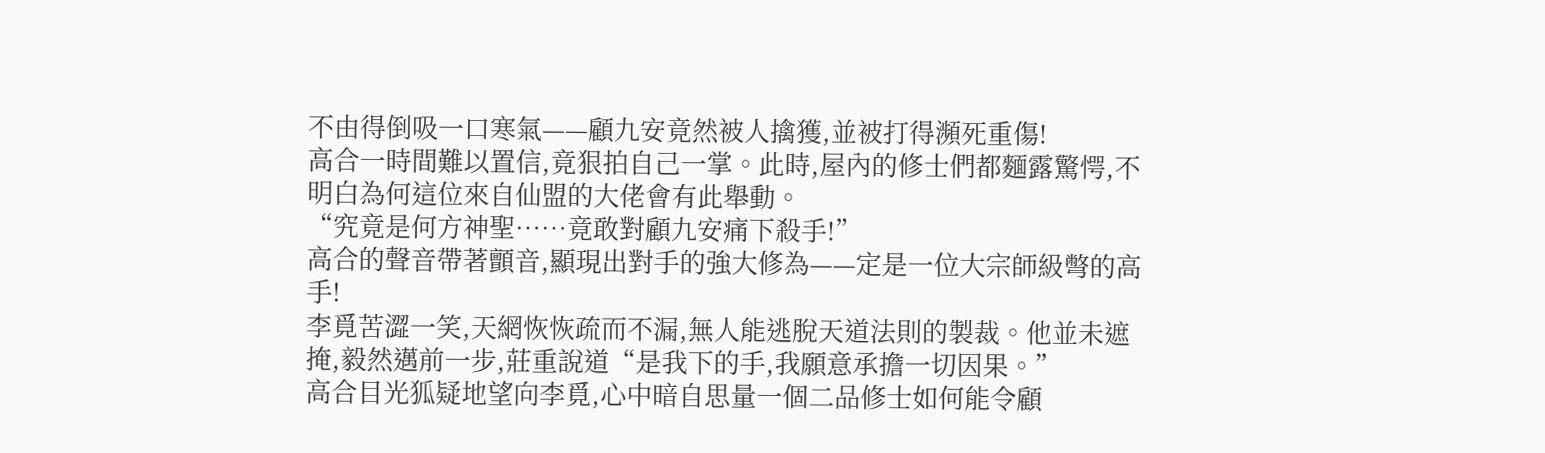不由得倒吸一口寒氣——顧九安竟然被人擒獲,並被打得瀕死重傷!
高合一時間難以置信,竟狠拍自己一掌。此時,屋內的修士們都麵露驚愕,不明白為何這位來自仙盟的大佬會有此舉動。
“究竟是何方神聖……竟敢對顧九安痛下殺手!”
高合的聲音帶著顫音,顯現出對手的強大修為——定是一位大宗師級彆的高手!
李覓苦澀一笑,天網恢恢疏而不漏,無人能逃脫天道法則的製裁。他並未遮掩,毅然邁前一步,莊重說道“是我下的手,我願意承擔一切因果。”
高合目光狐疑地望向李覓,心中暗自思量一個二品修士如何能令顧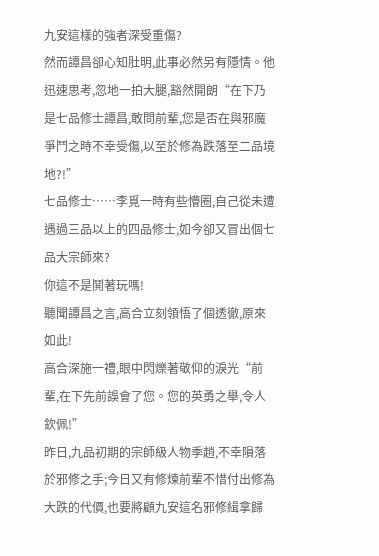九安這樣的強者深受重傷?
然而譚昌卻心知肚明,此事必然另有隱情。他迅速思考,忽地一拍大腿,豁然開朗“在下乃是七品修士譚昌,敢問前輩,您是否在與邪魔爭鬥之時不幸受傷,以至於修為跌落至二品境地?!”
七品修士……李覓一時有些懵圈,自己從未遭遇過三品以上的四品修士,如今卻又冒出個七品大宗師來?
你這不是鬨著玩嗎!
聽聞譚昌之言,高合立刻領悟了個透徹,原來如此!
高合深施一禮,眼中閃爍著敬仰的淚光“前輩,在下先前誤會了您。您的英勇之舉,令人欽佩!”
昨日,九品初期的宗師級人物季趙,不幸隕落於邪修之手;今日又有修煉前輩不惜付出修為大跌的代價,也要將顧九安這名邪修緝拿歸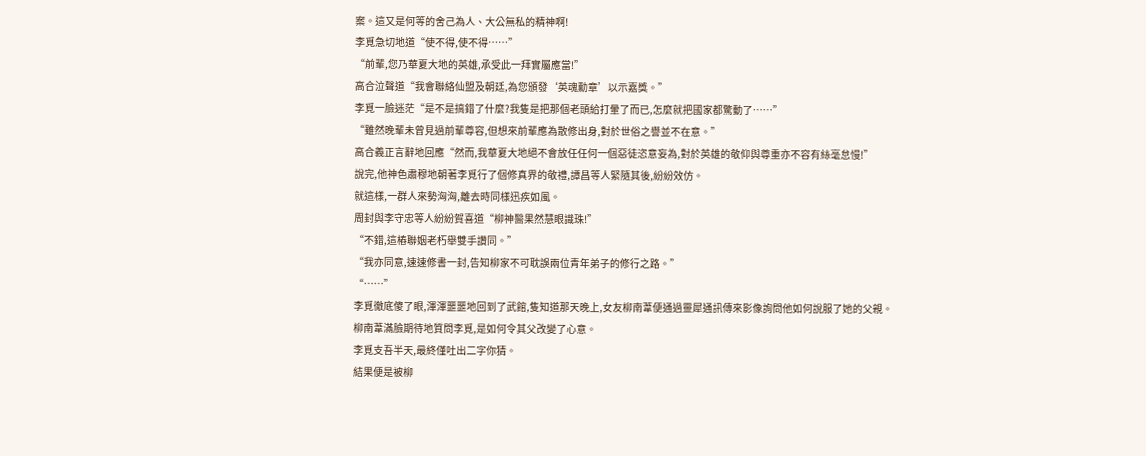案。這又是何等的舍己為人、大公無私的精神啊!
李覓急切地道“使不得,使不得……”
“前輩,您乃華夏大地的英雄,承受此一拜實屬應當!”
高合泣聲道“我會聯絡仙盟及朝廷,為您頒發‘英魂勳章’以示嘉獎。”
李覓一臉迷茫“是不是搞錯了什麼?我隻是把那個老頭給打暈了而已,怎麼就把國家都驚動了……”
“雖然晚輩未曾見過前輩尊容,但想來前輩應為散修出身,對於世俗之譽並不在意。”
高合義正言辭地回應“然而,我華夏大地絕不會放任任何一個惡徒恣意妄為,對於英雄的敬仰與尊重亦不容有絲毫怠慢!”
說完,他神色肅穆地朝著李覓行了個修真界的敬禮,譚昌等人緊隨其後,紛紛效仿。
就這樣,一群人來勢洶洶,離去時同樣迅疾如風。
周封與李守忠等人紛紛賀喜道“柳神醫果然慧眼識珠!”
“不錯,這樁聯姻老朽舉雙手讚同。”
“我亦同意,速速修書一封,告知柳家不可耽誤兩位青年弟子的修行之路。”
“……”
李覓徹底傻了眼,渾渾噩噩地回到了武館,隻知道那天晚上,女友柳南葦便通過靈犀通訊傳來影像詢問他如何說服了她的父親。
柳南葦滿臉期待地質問李覓,是如何令其父改變了心意。
李覓支吾半天,最終僅吐出二字你猜。
結果便是被柳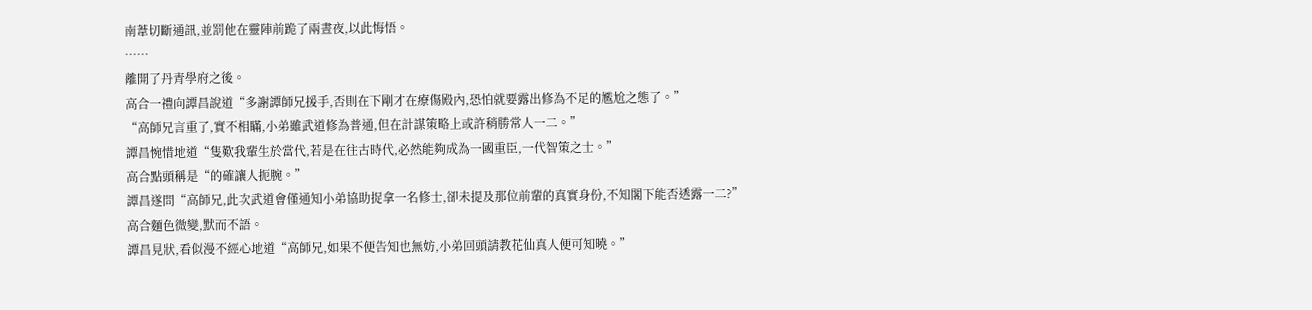南葦切斷通訊,並罰他在靈陣前跪了兩晝夜,以此悔悟。
……
離開了丹青學府之後。
高合一禮向譚昌說道“多謝譚師兄援手,否則在下剛才在療傷殿內,恐怕就要露出修為不足的尷尬之態了。”
“高師兄言重了,實不相瞞,小弟雖武道修為普通,但在計謀策略上或許稍勝常人一二。”
譚昌惋惜地道“隻歎我輩生於當代,若是在往古時代,必然能夠成為一國重臣,一代智策之士。”
高合點頭稱是“的確讓人扼腕。”
譚昌遂問“高師兄,此次武道會僅通知小弟協助捉拿一名修士,卻未提及那位前輩的真實身份,不知閣下能否透露一二?”
高合麵色微變,默而不語。
譚昌見狀,看似漫不經心地道“高師兄,如果不便告知也無妨,小弟回頭請教花仙真人便可知曉。”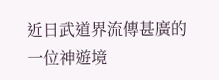近日武道界流傳甚廣的一位神遊境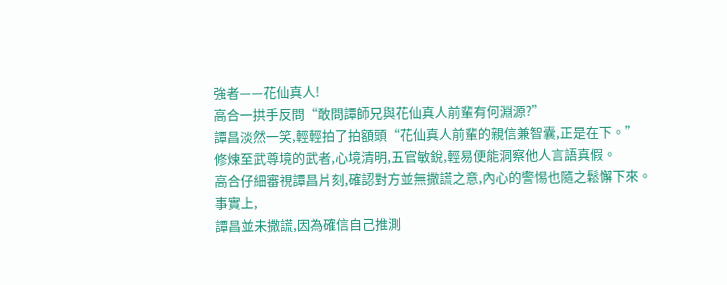強者——花仙真人!
高合一拱手反問“敢問譚師兄與花仙真人前輩有何淵源?”
譚昌淡然一笑,輕輕拍了拍額頭“花仙真人前輩的親信兼智囊,正是在下。”
修煉至武尊境的武者,心境清明,五官敏銳,輕易便能洞察他人言語真假。
高合仔細審視譚昌片刻,確認對方並無撒謊之意,內心的警惕也隨之鬆懈下來。
事實上,
譚昌並未撒謊,因為確信自己推測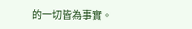的一切皆為事實。